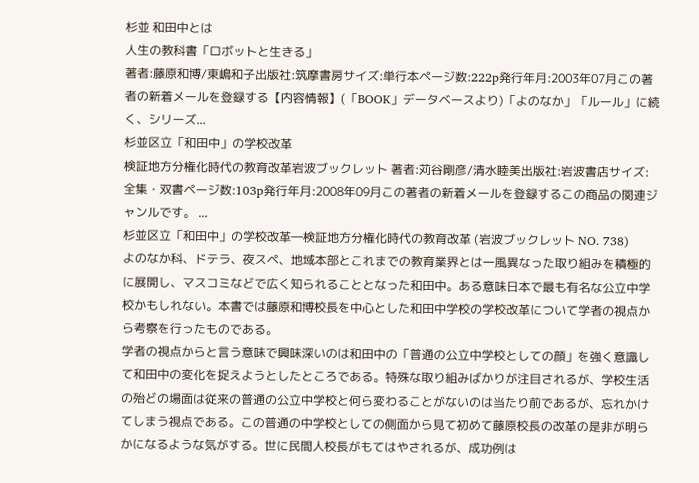杉並 和田中とは
人生の教科書「ロボットと生きる」
著者:藤原和博/東嶋和子出版社:筑摩書房サイズ:単行本ページ数:222p発行年月:2003年07月この著者の新着メールを登録する【内容情報】(「BOOK」データベースより)「よのなか」「ルール」に続く、シリーズ...
杉並区立「和田中」の学校改革
検証地方分権化時代の教育改革岩波ブックレット 著者:苅谷剛彦/清水睦美出版社:岩波書店サイズ:全集・双書ページ数:103p発行年月:2008年09月この著者の新着メールを登録するこの商品の関連ジャンルです。 ...
杉並区立「和田中」の学校改革―検証地方分権化時代の教育改革 (岩波ブックレット NO. 738)
よのなか科、ドテラ、夜スペ、地域本部とこれまでの教育業界とは一風異なった取り組みを積極的に展開し、マスコミなどで広く知られることとなった和田中。ある意味日本で最も有名な公立中学校かもしれない。本書では藤原和博校長を中心とした和田中学校の学校改革について学者の視点から考察を行ったものである。
学者の視点からと言う意味で興味深いのは和田中の「普通の公立中学校としての顔」を強く意識して和田中の変化を捉えようとしたところである。特殊な取り組みばかりが注目されるが、学校生活の殆どの場面は従来の普通の公立中学校と何ら変わることがないのは当たり前であるが、忘れかけてしまう視点である。この普通の中学校としての側面から見て初めて藤原校長の改革の是非が明らかになるような気がする。世に民間人校長がもてはやされるが、成功例は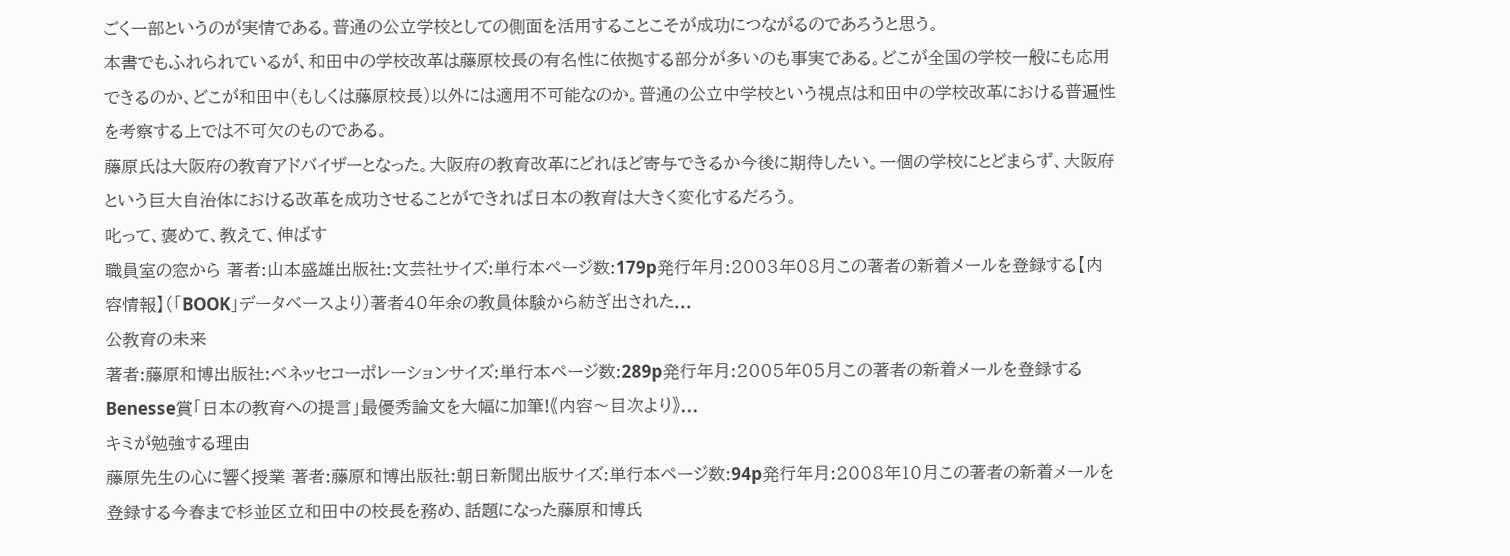ごく一部というのが実情である。普通の公立学校としての側面を活用することこそが成功につながるのであろうと思う。
本書でもふれられているが、和田中の学校改革は藤原校長の有名性に依拠する部分が多いのも事実である。どこが全国の学校一般にも応用できるのか、どこが和田中(もしくは藤原校長)以外には適用不可能なのか。普通の公立中学校という視点は和田中の学校改革における普遍性を考察する上では不可欠のものである。
藤原氏は大阪府の教育アドバイザーとなった。大阪府の教育改革にどれほど寄与できるか今後に期待したい。一個の学校にとどまらず、大阪府という巨大自治体における改革を成功させることができれば日本の教育は大きく変化するだろう。
叱って、褒めて、教えて、伸ばす
職員室の窓から 著者:山本盛雄出版社:文芸社サイズ:単行本ページ数:179p発行年月:2003年08月この著者の新着メールを登録する【内容情報】(「BOOK」データベースより)著者40年余の教員体験から紡ぎ出された...
公教育の未来
著者:藤原和博出版社:ベネッセコーポレーションサイズ:単行本ページ数:289p発行年月:2005年05月この著者の新着メールを登録するBenesse賞「日本の教育への提言」最優秀論文を大幅に加筆!《内容〜目次より》...
キミが勉強する理由
藤原先生の心に響く授業 著者:藤原和博出版社:朝日新聞出版サイズ:単行本ページ数:94p発行年月:2008年10月この著者の新着メールを登録する今春まで杉並区立和田中の校長を務め、話題になった藤原和博氏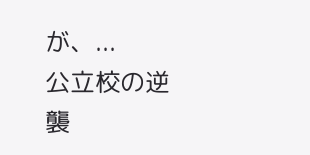が、...
公立校の逆襲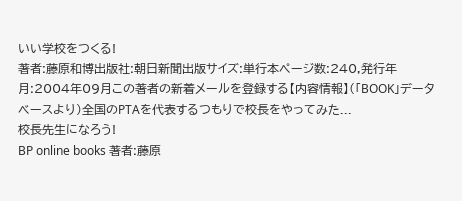いい学校をつくる!
著者:藤原和博出版社:朝日新聞出版サイズ:単行本ページ数:240,発行年月:2004年09月この著者の新着メールを登録する【内容情報】(「BOOK」データベースより)全国のPTAを代表するつもりで校長をやってみた...
校長先生になろう!
BP online books 著者:藤原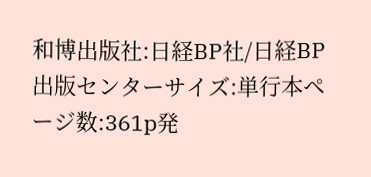和博出版社:日経BP社/日経BP出版センターサイズ:単行本ページ数:361p発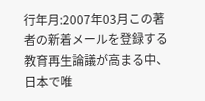行年月:2007年03月この著者の新着メールを登録する教育再生論議が高まる中、日本で唯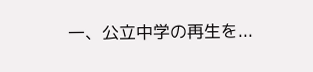一、公立中学の再生を...